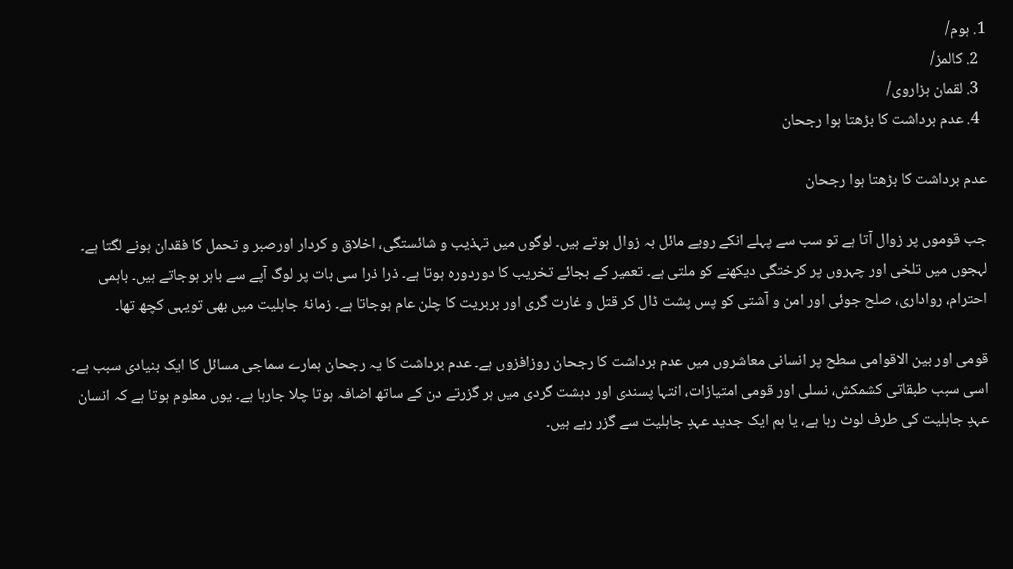1. ہوم/
  2. کالمز/
  3. لقمان ہزاروی/
  4. عدم برداشت کا بڑھتا ہوا رجحان

عدم برداشت کا بڑھتا ہوا رجحان

جب قوموں پر زوال آتا ہے تو سب سے پہلے انکے رویے مائل بہ زوال ہوتے ہیں۔ لوگوں میں تہذیب و شائستگی، اخلاق و کردار اورصبر و تحمل کا فقدان ہونے لگتا ہے۔ لہجوں میں تلخی اور چہروں پر کرختگی دیکھنے کو ملتی ہے۔ تعمیر کے بجائے تخریب کا دوردورہ ہوتا ہے۔ ذرا ذرا سی بات پر لوگ آپے سے باہر ہوجاتے ہیں۔ باہمی احترام، رواداری، صلح جوئی اور امن و آشتی کو پس پشت ڈال کر قتل و غارت گری اور بربریت کا چلن عام ہوجاتا ہے۔ زمانۂ جاہلیت میں بھی تویہی کچھ تھا۔

قومی اور بین الاقوامی سطح پر انسانی معاشروں میں عدم برداشت کا رجحان روزافزوں ہے۔ عدم برداشت کا یہ رجحان ہمارے سماجی مسائل کا ایک بنیادی سبب ہے۔ اسی سبب طبقاتی کشمکش، نسلی اور قومی امتیازات، انتہا پسندی اور دہشت گردی میں ہر گزرتے دن کے ساتھ اضافہ ہوتا چلا جارہا ہے۔ یوں معلوم ہوتا ہے کہ انسان عہدِ جاہلیت کی طرف لوٹ رہا ہے، یا ہم ایک جدید عہدِ جاہلیت سے گزر رہے ہیں۔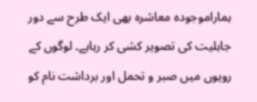ہماراموجودہ معاشرہ بھی ایک طرح سے دور جاہلیت کی تصویر کشی کر رہاہے۔ لوگوں کے رویوں میں صبر و تحمل اور برداشت نام کو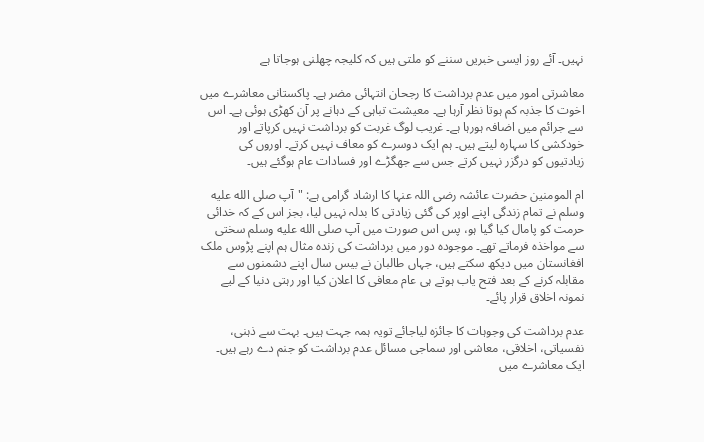نہیں۔ آئے روز ایسی خبریں سننے کو ملتی ہیں کہ کلیجہ چھلنی ہوجاتا ہے

معاشرتی امور میں عدم برداشت کا رجحان انتہائی مضر ہے۔ پاکستانی معاشرے میں اخوت کا جذبہ کم ہوتا نظر آرہا ہے۔ معیشت تباہی کے دہانے پر آن کھڑی ہوئی ہے۔ اس سے جرائم میں اضافہ ہورہا ہے۔ غریب لوگ غربت کو برداشت نہیں کرپاتے اور خودکشی کا سہارہ لیتے ہیں۔ ہم ایک دوسرے کو معاف نہیں کرتے۔ اوروں کی زیادتیوں کو درگزر نہیں کرتے جس سے جھگڑے اور فسادات عام ہوگئے ہیں۔

ام المومنین حضرت عائشہ رضی اللہ عنہا کا ارشاد گرامی ہے: "آپ صلى الله عليه وسلم نے تمام زندگی اپنے اوپر کی گئی زیادتی کا بدلہ نہیں لیا، بجز اس کے کہ خدائی حرمت کو پامال کیا گیا ہو، پس اس صورت میں آپ صلى الله عليه وسلم سختی سے مواخذہ فرماتے تھے۔ موجودہ دور میں برداشت کی زندہ مثال ہم اپنے پڑوس ملک افغانستان میں دیکھ سکتے ہیں، جہاں طالبان نے بیس سال اپنے دشمنوں سے مقابلہ کرنے کے بعد فتح یاب ہوتے ہی عام معافی کا اعلان کیا اور رہتی دنیا کے لیے نمونہ اخلاق قرار پائے۔

عدم برداشت کی وجوہات کا جائزہ لیاجائے تویہ ہمہ جہت ہیں۔ بہت سے ذہنی، نفسیاتی، اخلاقی، معاشی اور سماجی مسائل عدم برداشت کو جنم دے رہے ہیں۔ ایک معاشرے میں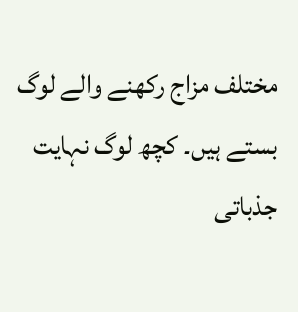مختلف مزاج رکھنے والے لوگ بستے ہیں۔ کچھ لوگ نہایت جذباتی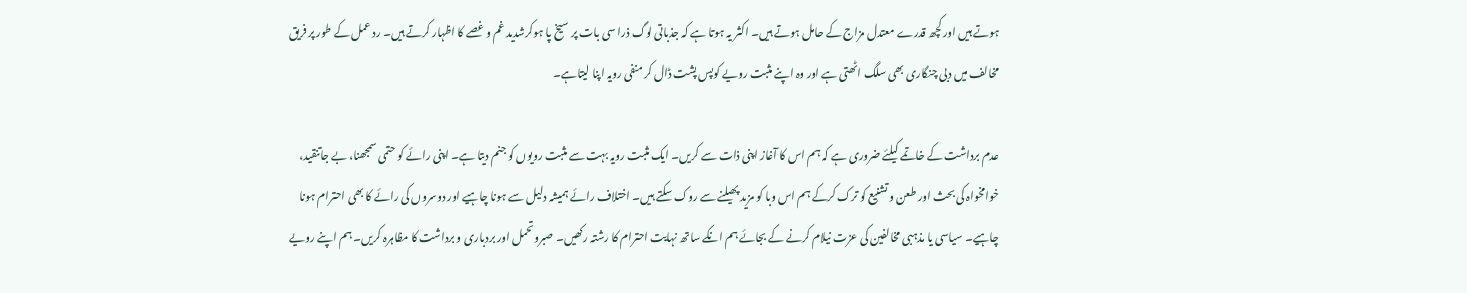ہوتے ہیں اور کچھ قدرے معتدل مزاج کے حامل ہوتے ہیں۔ اکثر یہ ہوتا ہے کہ جذباتی لوگ ذرا سی بات پر سیخ پا ہوکرشدید غم و غصے کا اظہار کرتے ہیں۔ رد عمل کے طور پر فریق مخالف میں دبی چنگاری بھی سلگ اٹھتی ہے اور وہ اپنے مثبت رویے کوپس پشت ڈال کر منفی رویہ اپنا لیتاہے۔

عدم برداشت کے خاتمے کیلئے ضروری ہے کہ ہم اس کا آغاز اپنی ذات سے کریں۔ ایک مثبت رویہ بہت سے مثبت رویوں کو جنم دیتا ہے۔ اپنی رائے کو حتمی سمجھنا، بے جاتنقید، خوامخواہ کی بحث اور طعن و تشنیع کو ترک کرکے ہم اس وبا کو مزید پھیلنے سے روک سکتے ہیں۔ اختلاف رائے ہمیشہ دلیل سے ہونا چاہیے اور دوسروں کی رائے کا بھی احترام ہونا چاہیے۔ سیاسی یا مذہبی مخالفین کی عزت نیلام کرنے کے بجائے ہم انکے ساتھ نہایت احترام کا رشتہ رکھیں۔ صبروتحمل اور بردباری و برداشت کا مظاہرہ کریں۔ ہم اپنے رویے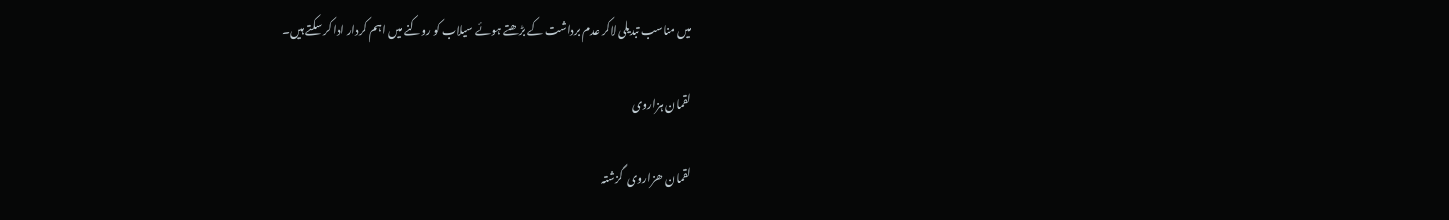میں مناسب تبدیلی لاکر عدم برداشت کے بڑھتے ہوئے سیلاب کو روکنے میں اہم کردار ادا کر سکتے ہیں۔

لقمان ہزاروی

لقمان ھزاروی  گزشتہ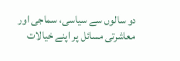دو سالوں سے سیاسی، سماجی اور معاشرتی مسائل پر اپنے خیالات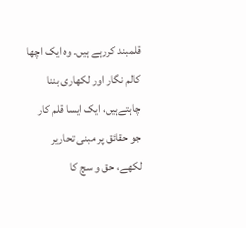قلمبند کررہے ہیں۔ وہ ایک اچھا کالم نگار اور لکھاری بننا چاہتےہیں، ایک ایسا قلم کار جو حقائق پر مبنی تحاریر لکھے، حق و سچ کا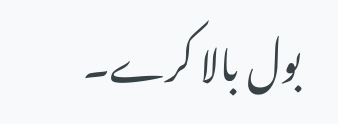بول بالا کرے۔